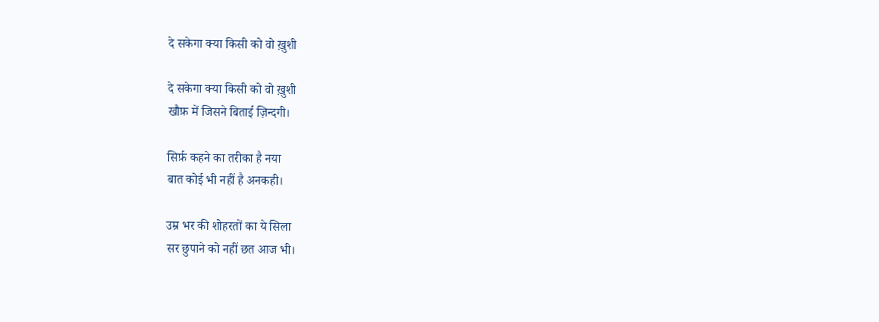दे सकेगा क्या किसी को वो ख़ुशी

दे सकेगा क्या किसी को वो ख़ुशी
खौफ़ में जिसने बिताई ज़िन्दगी।

सिर्फ़ कहने का तरीका है नया
बात कोई भी नहीं है अनकही।

उम्र भर की शोहरतों का ये सिला
सर छुपाने को नहीं छत आज भी।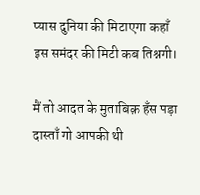प्यास दुनिया की मिटाएगा कहाँ
इस समंदर की मिटी कब तिश्नगी।

मैं तो आदत के मुताबिक़ हँस पड़ा
दास्ताँ गो आपकी थी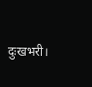दुःखभरी।